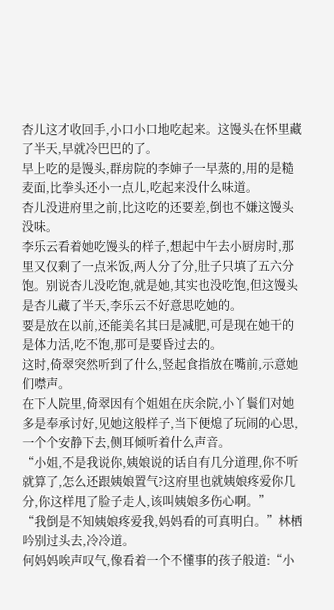杏儿这才收回手,小口小口地吃起来。这馒头在怀里藏了半天,早就冷巴巴的了。
早上吃的是馒头,群房院的李婶子一早蒸的,用的是糙麦面,比拳头还小一点儿,吃起来没什么味道。
杏儿没进府里之前,比这吃的还要差,倒也不嫌这馒头没味。
李乐云看着她吃馒头的样子,想起中午去小厨房时,那里又仅剩了一点米饭,两人分了分,肚子只填了五六分饱。别说杏儿没吃饱,就是她,其实也没吃饱,但这馒头是杏儿藏了半天,李乐云不好意思吃她的。
要是放在以前,还能美名其曰是减肥,可是现在她干的是体力活,吃不饱,那可是要昏过去的。
这时,倚翠突然听到了什么,竖起食指放在嘴前,示意她们噤声。
在下人院里,倚翠因有个姐姐在庆余院,小丫鬟们对她多是奉承讨好,见她这般样子,当下便熄了玩闹的心思,一个个安静下去,侧耳倾听着什么声音。
“小姐,不是我说你,姨娘说的话自有几分道理,你不听就算了,怎么还跟姨娘置气?这府里也就姨娘疼爱你几分,你这样甩了脸子走人,该叫姨娘多伤心啊。”
“我倒是不知姨娘疼爱我,妈妈看的可真明白。”林栖吟别过头去,冷冷道。
何妈妈唉声叹气,像看着一个不懂事的孩子般道:“小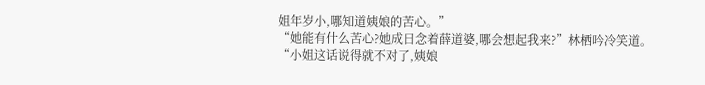姐年岁小,哪知道姨娘的苦心。”
“她能有什么苦心?她成日念着薛道婆,哪会想起我来?”林栖吟冷笑道。
“小姐这话说得就不对了,姨娘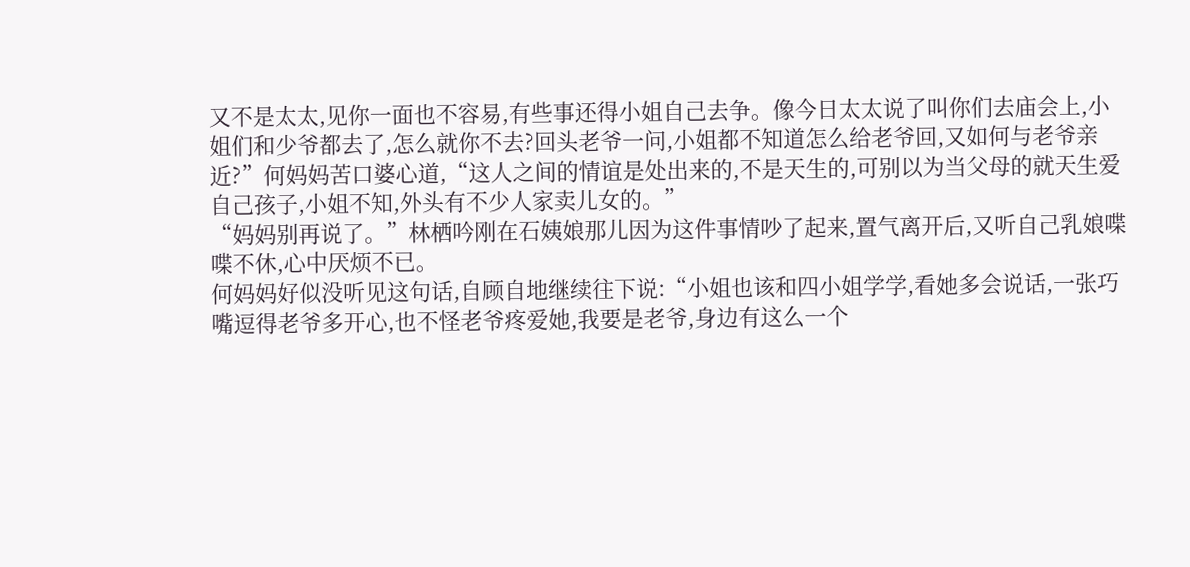又不是太太,见你一面也不容易,有些事还得小姐自己去争。像今日太太说了叫你们去庙会上,小姐们和少爷都去了,怎么就你不去?回头老爷一问,小姐都不知道怎么给老爷回,又如何与老爷亲近?”何妈妈苦口婆心道,“这人之间的情谊是处出来的,不是天生的,可别以为当父母的就天生爱自己孩子,小姐不知,外头有不少人家卖儿女的。”
“妈妈别再说了。”林栖吟刚在石姨娘那儿因为这件事情吵了起来,置气离开后,又听自己乳娘喋喋不休,心中厌烦不已。
何妈妈好似没听见这句话,自顾自地继续往下说:“小姐也该和四小姐学学,看她多会说话,一张巧嘴逗得老爷多开心,也不怪老爷疼爱她,我要是老爷,身边有这么一个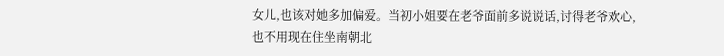女儿,也该对她多加偏爱。当初小姐要在老爷面前多说说话,讨得老爷欢心,也不用现在住坐南朝北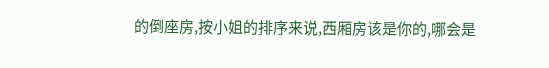的倒座房,按小姐的排序来说,西厢房该是你的,哪会是